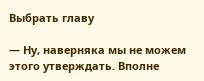Выбрать главу

— Ну, наверняка мы не можем этого утверждать. Вполне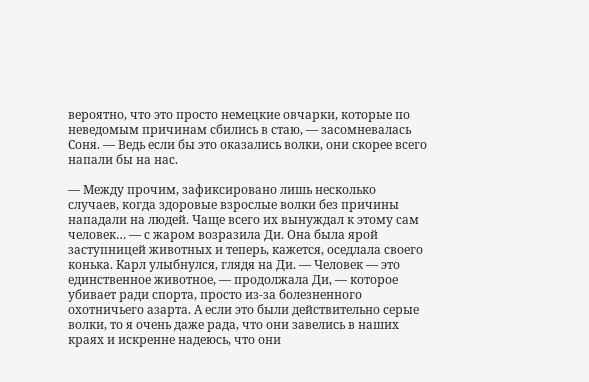вероятно, что это просто немецкие овчарки, которые по неведомым причинам сбились в стаю, — засомневалась Соня. — Ведь если бы это оказались волки, они скорее всего напали бы на нас.

— Между прочим, зафиксировано лишь несколько случаев, когда здоровые взрослые волки без причины нападали на людей. Чаще всего их вынуждал к этому сам человек… — с жаром возразила Ди. Она была ярой заступницей животных и теперь, кажется, оседлала своего конька. Карл улыбнулся, глядя на Ди. — Человек — это единственное животное, — продолжала Ди, — которое убивает ради спорта, просто из-за болезненного охотничьего азарта. А если это были действительно серые волки, то я очень даже рада, что они завелись в наших краях и искренне надеюсь, что они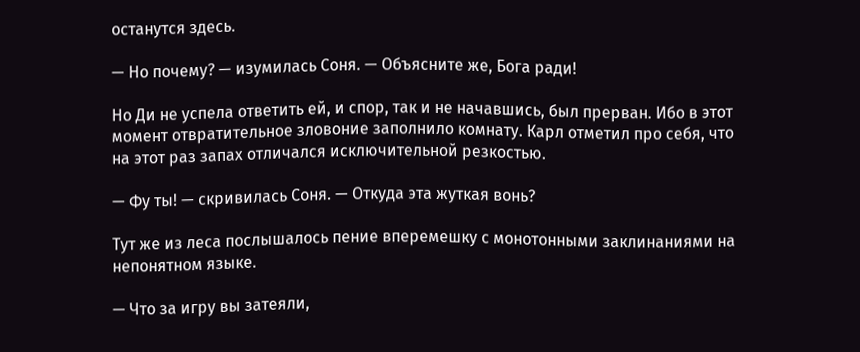останутся здесь.

— Но почему? — изумилась Соня. — Объясните же, Бога ради!

Но Ди не успела ответить ей, и спор, так и не начавшись, был прерван. Ибо в этот момент отвратительное зловоние заполнило комнату. Карл отметил про себя, что на этот раз запах отличался исключительной резкостью.

— Фу ты! — скривилась Соня. — Откуда эта жуткая вонь?

Тут же из леса послышалось пение вперемешку с монотонными заклинаниями на непонятном языке.

— Что за игру вы затеяли,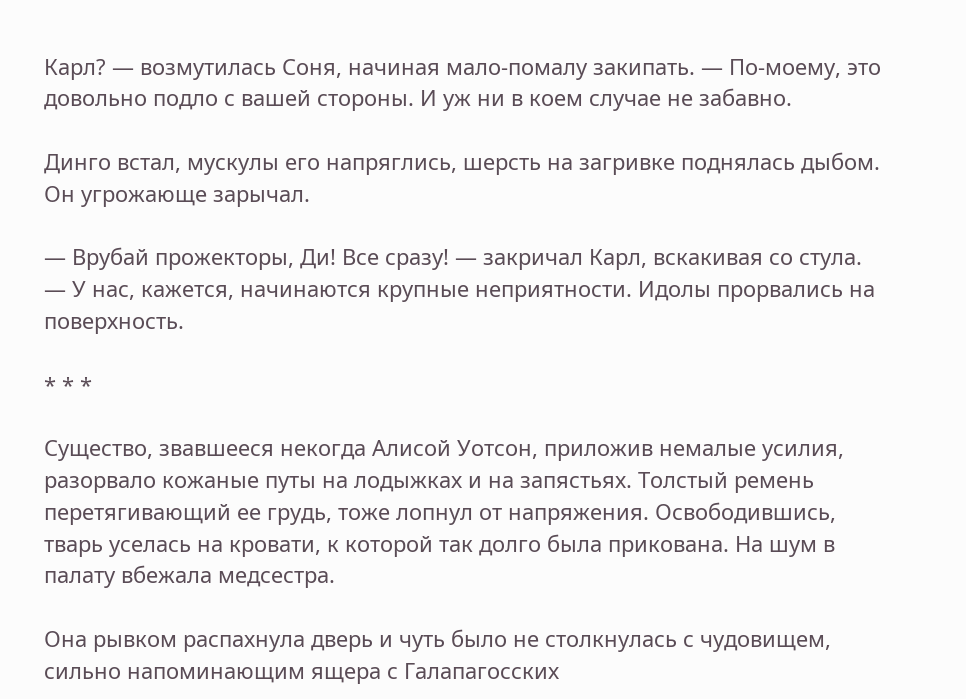Карл? — возмутилась Соня, начиная мало-помалу закипать. — По-моему, это довольно подло с вашей стороны. И уж ни в коем случае не забавно.

Динго встал, мускулы его напряглись, шерсть на загривке поднялась дыбом. Он угрожающе зарычал.

— Врубай прожекторы, Ди! Все сразу! — закричал Карл, вскакивая со стула. — У нас, кажется, начинаются крупные неприятности. Идолы прорвались на поверхность.

* * *

Существо, звавшееся некогда Алисой Уотсон, приложив немалые усилия, разорвало кожаные путы на лодыжках и на запястьях. Толстый ремень перетягивающий ее грудь, тоже лопнул от напряжения. Освободившись, тварь уселась на кровати, к которой так долго была прикована. На шум в палату вбежала медсестра.

Она рывком распахнула дверь и чуть было не столкнулась с чудовищем, сильно напоминающим ящера с Галапагосских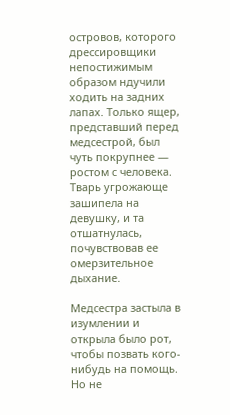островов, которого дрессировщики непостижимым образом ндучили ходить на задних лапах. Только ящер, представший перед медсестрой, был чуть покрупнее — ростом с человека. Тварь угрожающе зашипела на девушку, и та отшатнулась, почувствовав ее омерзительное дыхание.

Медсестра застыла в изумлении и открыла было рот, чтобы позвать кого-нибудь на помощь. Но не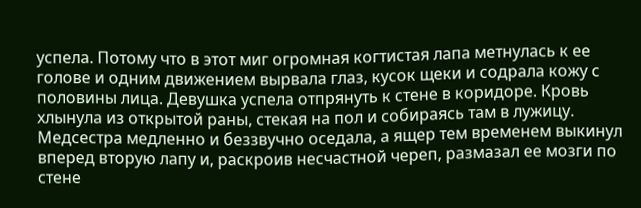успела. Потому что в этот миг огромная когтистая лапа метнулась к ее голове и одним движением вырвала глаз, кусок щеки и содрала кожу с половины лица. Девушка успела отпрянуть к стене в коридоре. Кровь хлынула из открытой раны, стекая на пол и собираясь там в лужицу. Медсестра медленно и беззвучно оседала, а ящер тем временем выкинул вперед вторую лапу и, раскроив несчастной череп, размазал ее мозги по стене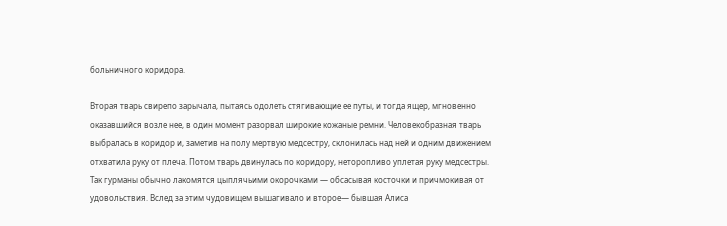больничного коридора.

Вторая тварь свирепо зарычала, пытаясь одолеть стягивающие ее путы, и тогда ящер, мгновенно оказавшийся возле нее, в один момент разорвал широкие кожаные ремни. Человекобразная тварь выбралась в коридор и, заметив на полу мертвую медсестру, склонилась над ней и одним движением отхватила руку от плеча. Потом тварь двинулась по коридору, неторопливо уплетая руку медсестры. Так гурманы обычно лакомятся цыплячьими окорочками — обсасывая косточки и причмокивая от удовольствия. Вслед за этим чудовищем вышагивало и второе— бывшая Алиса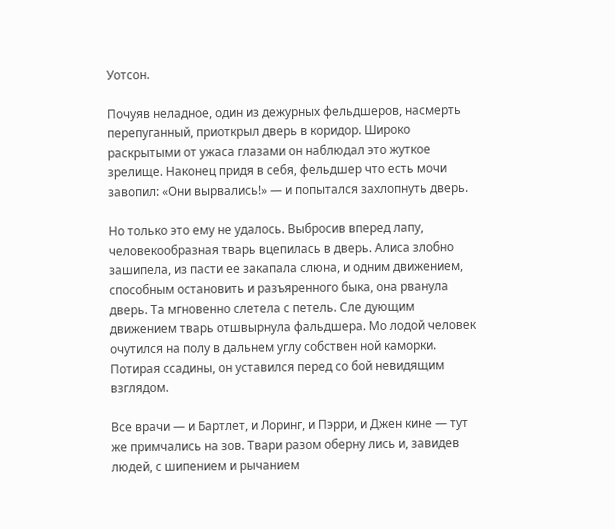Уотсон.

Почуяв неладное, один из дежурных фельдшеров, насмерть перепуганный, приоткрыл дверь в коридор. Широко раскрытыми от ужаса глазами он наблюдал это жуткое зрелище. Наконец придя в себя, фельдшер что есть мочи завопил: «Они вырвались!» — и попытался захлопнуть дверь.

Но только это ему не удалось. Выбросив вперед лапу, человекообразная тварь вцепилась в дверь. Алиса злобно зашипела, из пасти ее закапала слюна, и одним движением, способным остановить и разъяренного быка, она рванула дверь. Та мгновенно слетела с петель. Сле дующим движением тварь отшвырнула фальдшера. Мо лодой человек очутился на полу в дальнем углу собствен ной каморки. Потирая ссадины, он уставился перед со бой невидящим взглядом.

Все врачи — и Бартлет, и Лоринг, и Пэрри, и Джен кине — тут же примчались на зов. Твари разом оберну лись и, завидев людей, с шипением и рычанием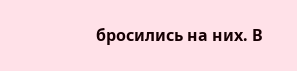бросились на них. В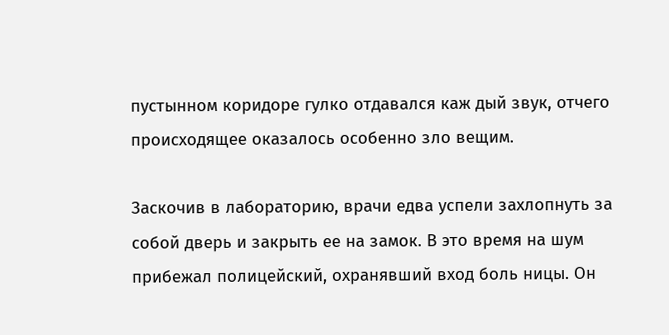пустынном коридоре гулко отдавался каж дый звук, отчего происходящее оказалось особенно зло вещим.

Заскочив в лабораторию, врачи едва успели захлопнуть за собой дверь и закрыть ее на замок. В это время на шум прибежал полицейский, охранявший вход боль ницы. Он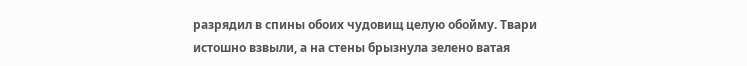разрядил в спины обоих чудовищ целую обойму. Твари истошно взвыли, а на стены брызнула зелено ватая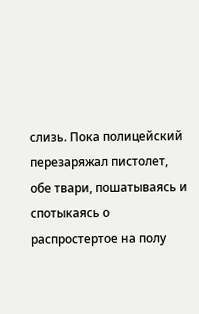слизь. Пока полицейский перезаряжал пистолет, обе твари, пошатываясь и спотыкаясь о распростертое на полу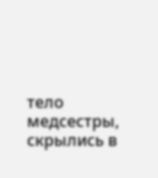тело медсестры, скрылись в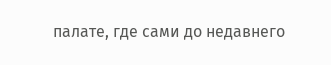палате, где сами до недавнего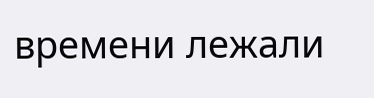времени лежали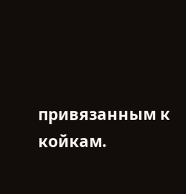привязанным к койкам.